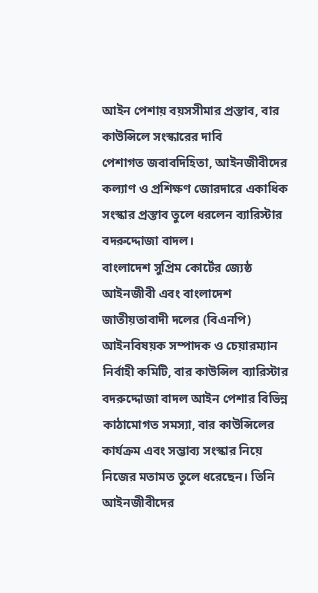আইন পেশায় বয়সসীমার প্রস্তাব, বার কাউন্সিলে সংস্কারের দাবি
পেশাগত জবাবদিহিতা, আইনজীবীদের কল্যাণ ও প্রশিক্ষণ জোরদারে একাধিক সংস্কার প্রস্তাব তুলে ধরলেন ব্যারিস্টার বদরুদ্দোজা বাদল।
বাংলাদেশ সুপ্রিম কোর্টের জ্যেষ্ঠ আইনজীবী এবং বাংলাদেশ জাতীয়তাবাদী দলের (বিএনপি) আইনবিষয়ক সম্পাদক ও চেয়ারম্যান নির্বাহী কমিটি, বার কাউন্সিল ব্যারিস্টার বদরুদ্দোজা বাদল আইন পেশার বিভিন্ন কাঠামোগত সমস্যা, বার কাউন্সিলের কার্যক্রম এবং সম্ভাব্য সংস্কার নিয়ে নিজের মতামত তুলে ধরেছেন। তিনি আইনজীবীদের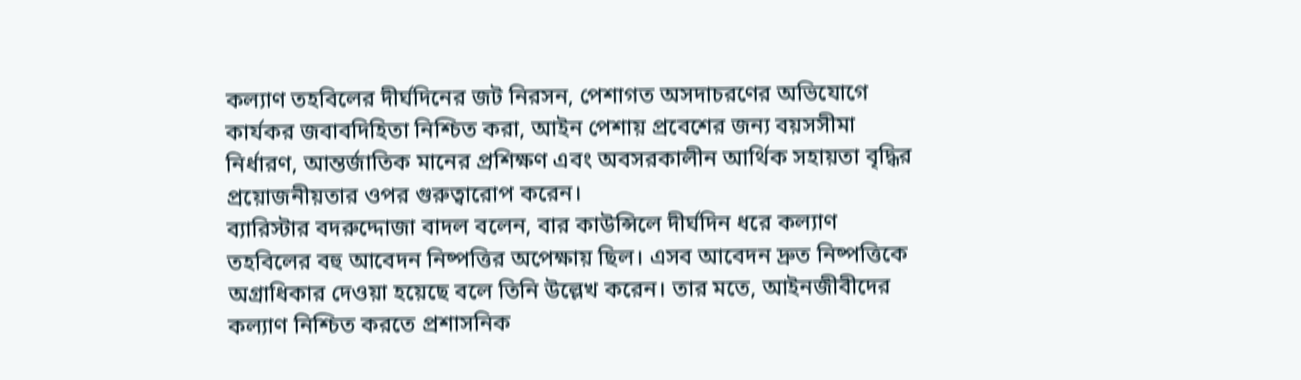কল্যাণ তহবিলের দীর্ঘদিনের জট নিরসন, পেশাগত অসদাচরণের অভিযোগে কার্যকর জবাবদিহিতা নিশ্চিত করা, আইন পেশায় প্রবেশের জন্য বয়সসীমা নির্ধারণ, আন্তর্জাতিক মানের প্রশিক্ষণ এবং অবসরকালীন আর্থিক সহায়তা বৃদ্ধির প্রয়োজনীয়তার ওপর গুরুত্বারোপ করেন।
ব্যারিস্টার বদরুদ্দোজা বাদল বলেন, বার কাউন্সিলে দীর্ঘদিন ধরে কল্যাণ তহবিলের বহু আবেদন নিষ্পত্তির অপেক্ষায় ছিল। এসব আবেদন দ্রুত নিষ্পত্তিকে অগ্রাধিকার দেওয়া হয়েছে বলে তিনি উল্লেখ করেন। তার মতে, আইনজীবীদের কল্যাণ নিশ্চিত করতে প্রশাসনিক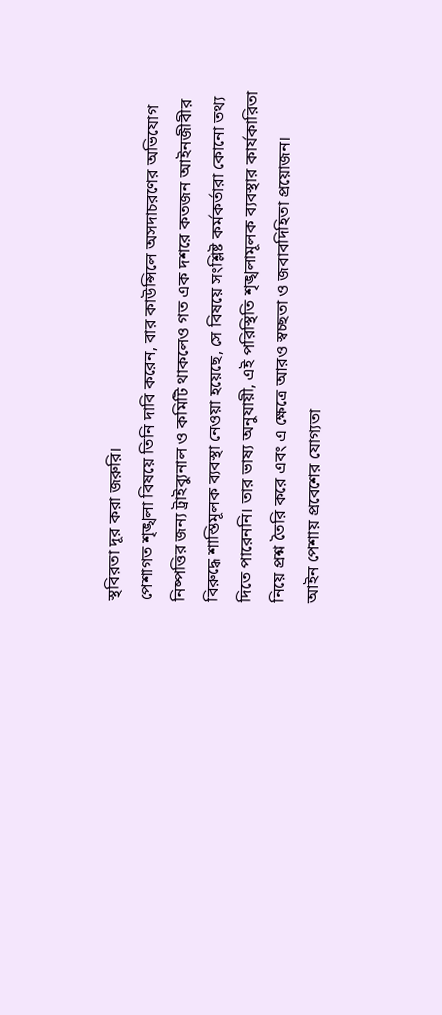স্থবিরতা দূর করা জরুরি।
পেশাগত শৃঙ্খলা বিষয়ে তিনি দাবি করেন, বার কাউন্সিলে অসদাচরণের অভিযোগ নিষ্পত্তির জন্য ট্রাইব্যুনাল ও কমিটি থাকলেও গত এক দশরে কতজন আইনজীবীর বিরুদ্ধে শাস্তিমূলক ব্যবস্থা নেওয়া হয়েছে, সে বিষয়ে সংশ্লিষ্ট কর্মকর্তারা কোনো তথ্য দিতে পারেননি। তার ভাষ্য অনুযায়ী, এই পরিস্থিতি শৃঙ্খলামূলক ব্যবস্থার কার্যকারিতা নিয়ে প্রশ্ন তৈরি করে এবং এ ক্ষেত্রে আরও স্বচ্ছতা ও জবাবদিহিতা প্রয়োজন।
আইন পেশায় প্রবেশের যোগ্যতা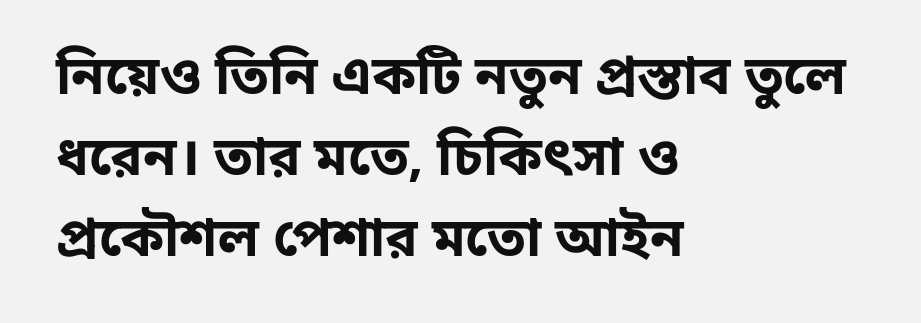নিয়েও তিনি একটি নতুন প্রস্তাব তুলে ধরেন। তার মতে, চিকিৎসা ও প্রকৌশল পেশার মতো আইন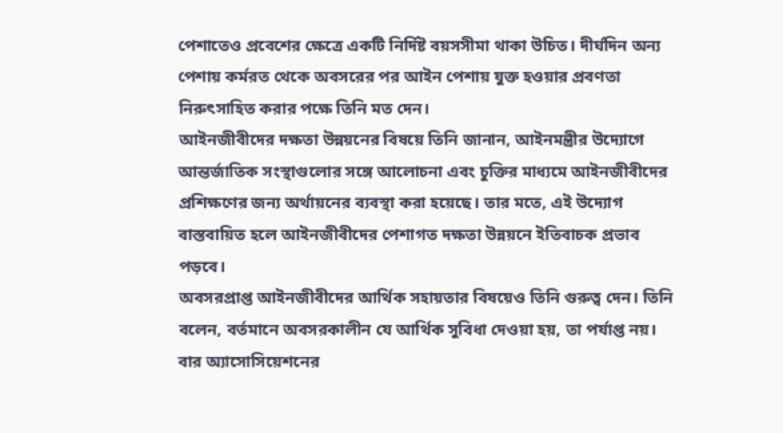পেশাতেও প্রবেশের ক্ষেত্রে একটি নির্দিষ্ট বয়সসীমা থাকা উচিত। দীর্ঘদিন অন্য পেশায় কর্মরত থেকে অবসরের পর আইন পেশায় যুক্ত হওয়ার প্রবণতা নিরুৎসাহিত করার পক্ষে তিনি মত দেন।
আইনজীবীদের দক্ষতা উন্নয়নের বিষয়ে তিনি জানান, আইনমন্ত্রীর উদ্যোগে আন্তর্জাতিক সংস্থাগুলোর সঙ্গে আলোচনা এবং চুক্তির মাধ্যমে আইনজীবীদের প্রশিক্ষণের জন্য অর্থায়নের ব্যবস্থা করা হয়েছে। তার মতে, এই উদ্যোগ বাস্তবায়িত হলে আইনজীবীদের পেশাগত দক্ষতা উন্নয়নে ইতিবাচক প্রভাব পড়বে।
অবসরপ্রাপ্ত আইনজীবীদের আর্থিক সহায়তার বিষয়েও তিনি গুরুত্ব দেন। তিনি বলেন, বর্তমানে অবসরকালীন যে আর্থিক সুবিধা দেওয়া হয়, তা পর্যাপ্ত নয়। বার অ্যাসোসিয়েশনের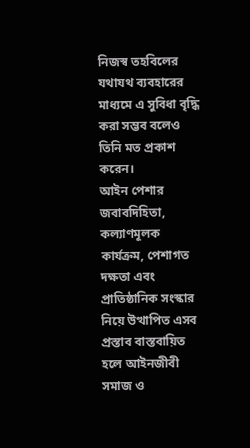নিজস্ব তহবিলের যথাযথ ব্যবহারের মাধ্যমে এ সুবিধা বৃদ্ধি করা সম্ভব বলেও তিনি মত প্রকাশ করেন।
আইন পেশার জবাবদিহিতা, কল্যাণমূলক কার্যক্রম, পেশাগত দক্ষতা এবং প্রাতিষ্ঠানিক সংস্কার নিয়ে উত্থাপিত এসব প্রস্তাব বাস্তবায়িত হলে আইনজীবী সমাজ ও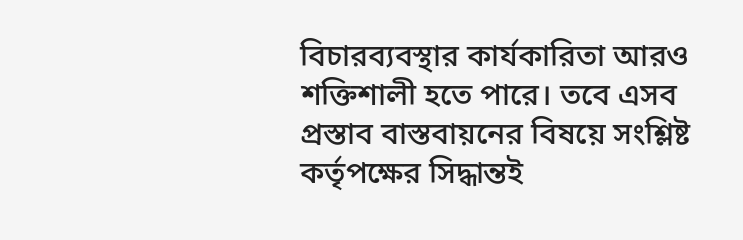বিচারব্যবস্থার কার্যকারিতা আরও শক্তিশালী হতে পারে। তবে এসব প্রস্তাব বাস্তবায়নের বিষয়ে সংশ্লিষ্ট কর্তৃপক্ষের সিদ্ধান্তই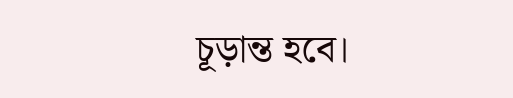চূড়ান্ত হবে।